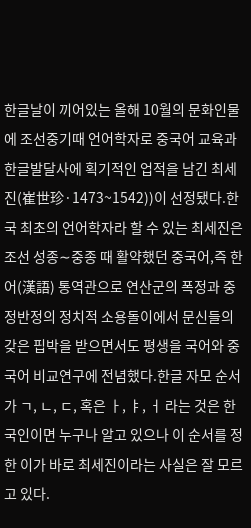한글날이 끼어있는 올해 10월의 문화인물에 조선중기때 언어학자로 중국어 교육과 한글발달사에 획기적인 업적을 남긴 최세진(崔世珍·1473~1542))이 선정됐다.한국 최초의 언어학자라 할 수 있는 최세진은 조선 성종∼중종 때 활약했던 중국어,즉 한어(漢語) 통역관으로 연산군의 폭정과 중정반정의 정치적 소용돌이에서 문신들의 갖은 핍박을 받으면서도 평생을 국어와 중국어 비교연구에 전념했다.한글 자모 순서가 ㄱ, ㄴ, ㄷ, 혹은 ㅏ, ㅑ, ㅓ 라는 것은 한국인이면 누구나 알고 있으나 이 순서를 정한 이가 바로 최세진이라는 사실은 잘 모르고 있다.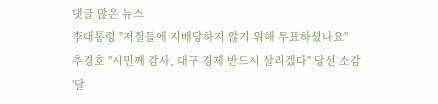댓글 많은 뉴스
李대통령 "저질들에 지배당하지 않기 위해 투표하셨나요"
추경호 "시민께 감사, 대구 경제 반드시 살리겠다" 당선 소감
'달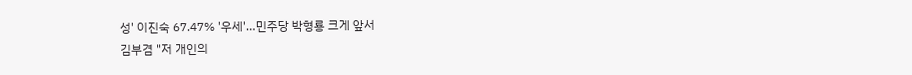성' 이진숙 67.47% '우세'…민주당 박형룡 크게 앞서
김부겸 "저 개인의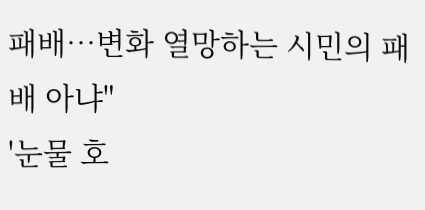패배…변화 열망하는 시민의 패배 아냐"
'눈물 호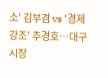소' 김부겸 vs '경제 강조' 추경호…대구시장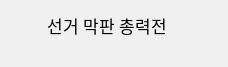선거 막판 총력전